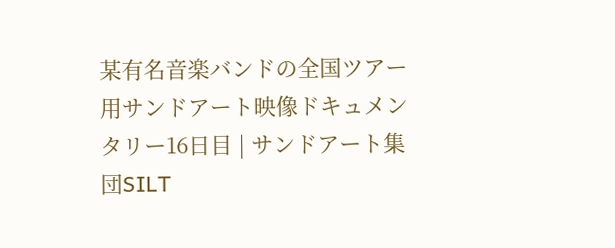某有名音楽バンドの全国ツアー用サンドアート映像ドキュメンタリー16日目 | サンドアート集団SILT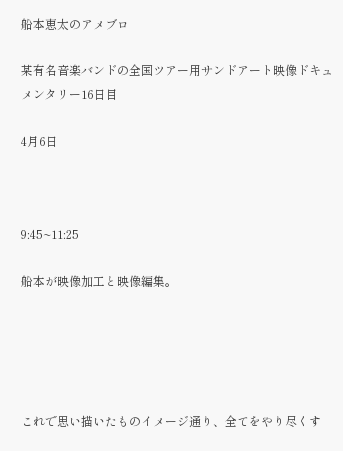船本恵太のアメブロ

某有名音楽バンドの全国ツアー用サンドアート映像ドキュメンタリー16日目

4月6日



9:45~11:25

船本が映像加工と映像編集。





これで思い描いたものイメージ通り、全てをやり尽くす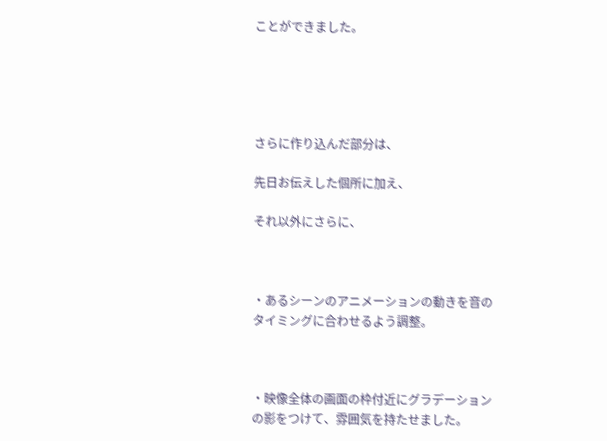ことができました。





さらに作り込んだ部分は、

先日お伝えした個所に加え、

それ以外にさらに、



・あるシーンのアニメーションの動きを音のタイミングに合わせるよう調整。



・映像全体の画面の枠付近にグラデーションの影をつけて、雰囲気を持たせました。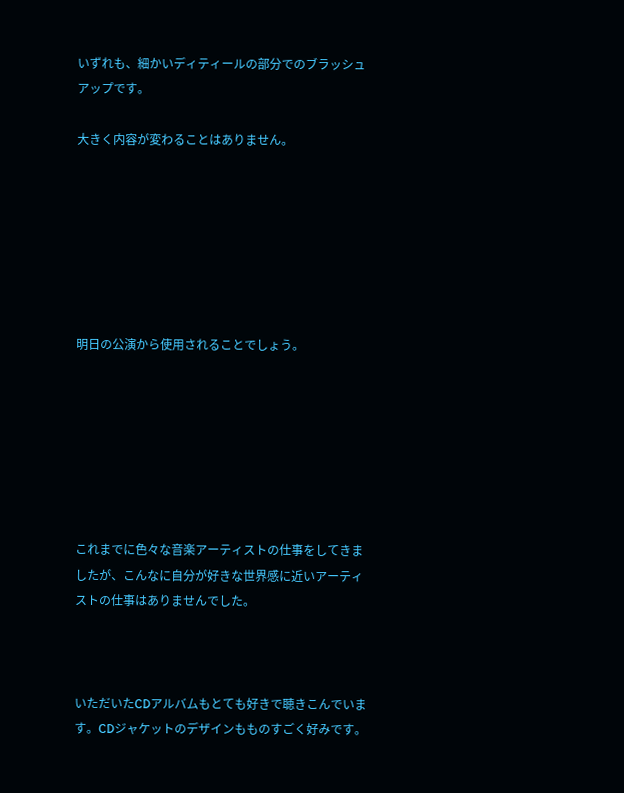いずれも、細かいディティールの部分でのブラッシュアップです。

大きく内容が変わることはありません。







明日の公演から使用されることでしょう。







これまでに色々な音楽アーティストの仕事をしてきましたが、こんなに自分が好きな世界感に近いアーティストの仕事はありませんでした。



いただいたCDアルバムもとても好きで聴きこんでいます。CDジャケットのデザインもものすごく好みです。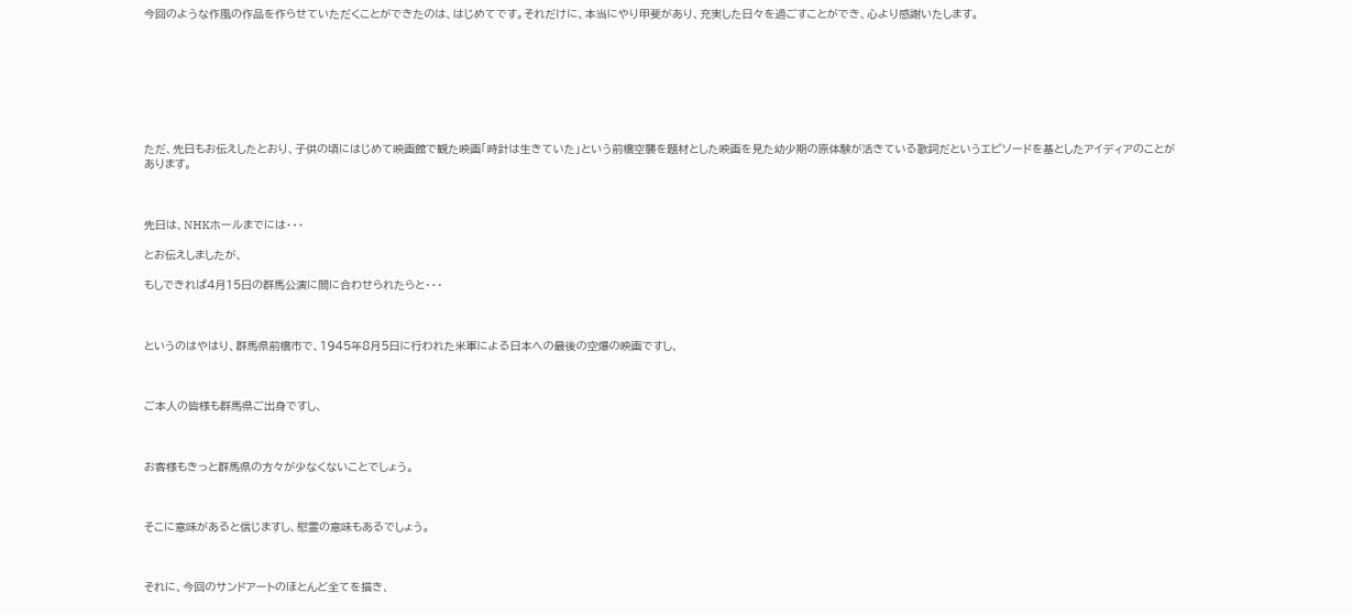今回のような作風の作品を作らせていただくことができたのは、はじめてです。それだけに、本当にやり甲斐があり、充実した日々を過ごすことができ、心より感謝いたします。








ただ、先日もお伝えしたとおり、子供の頃にはじめて映画館で観た映画「時計は生きていた」という前橋空襲を題材とした映画を見た幼少期の原体験が活きている歌詞だというエピソードを基としたアイディアのことがあります。



先日は、NHKホールまでには・・・

とお伝えしましたが、

もしできれば4月15日の群馬公演に間に合わせられたらと・・・



というのはやはり、群馬県前橋市で、1945年8月5日に行われた米軍による日本への最後の空爆の映画ですし、



ご本人の皆様も群馬県ご出身ですし、



お客様もきっと群馬県の方々が少なくないことでしょう。



そこに意味があると信じますし、慰霊の意味もあるでしょう。



それに、今回のサンドアートのほとんど全てを描き、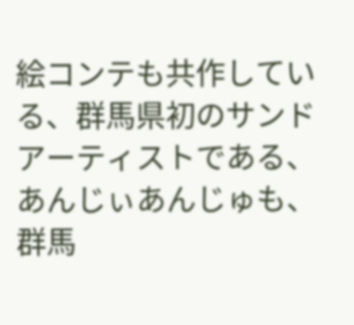絵コンテも共作している、群馬県初のサンドアーティストである、あんじぃあんじゅも、群馬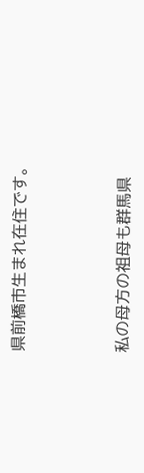県前橋市生まれ在住です。



私の母方の祖母も群馬県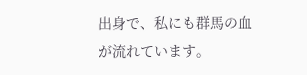出身で、私にも群馬の血が流れています。